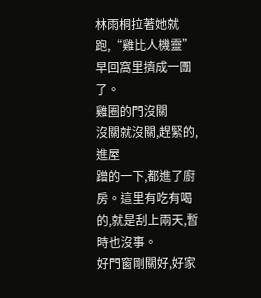林雨桐拉著她就跑,“雞比人機靈”早回窩里擠成一團了。
雞圈的門沒關
沒關就沒關,趕緊的,進屋
蹭的一下,都進了廚房。這里有吃有喝的,就是刮上兩天,暫時也沒事。
好門窗剛關好,好家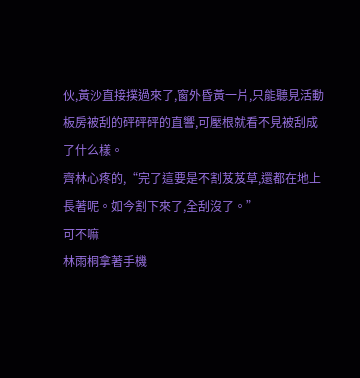伙,黃沙直接撲過來了,窗外昏黃一片,只能聽見活動板房被刮的砰砰砰的直響,可壓根就看不見被刮成了什么樣。
齊林心疼的,“完了這要是不割芨芨草,還都在地上長著呢。如今割下來了,全刮沒了。”
可不嘛
林雨桐拿著手機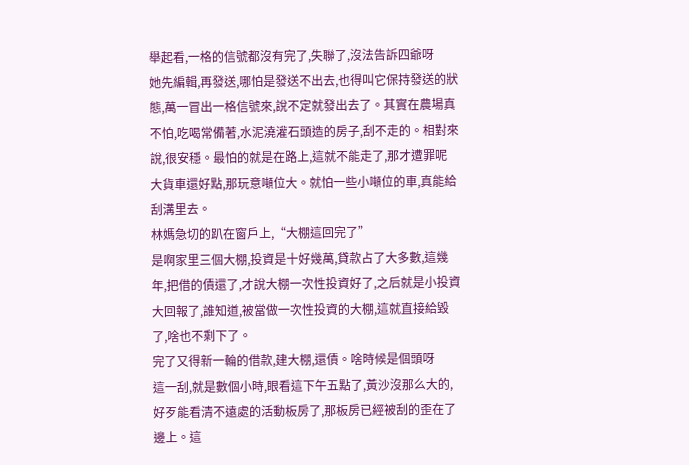舉起看,一格的信號都沒有完了,失聯了,沒法告訴四爺呀
她先編輯,再發送,哪怕是發送不出去,也得叫它保持發送的狀態,萬一冒出一格信號來,說不定就發出去了。其實在農場真不怕,吃喝常備著,水泥澆灌石頭造的房子,刮不走的。相對來說,很安穩。最怕的就是在路上,這就不能走了,那才遭罪呢
大貨車還好點,那玩意噸位大。就怕一些小噸位的車,真能給刮溝里去。
林媽急切的趴在窗戶上,“大棚這回完了”
是啊家里三個大棚,投資是十好幾萬,貸款占了大多數,這幾年,把借的債還了,才說大棚一次性投資好了,之后就是小投資大回報了,誰知道,被當做一次性投資的大棚,這就直接給毀了,啥也不剩下了。
完了又得新一輪的借款,建大棚,還債。啥時候是個頭呀
這一刮,就是數個小時,眼看這下午五點了,黃沙沒那么大的,好歹能看清不遠處的活動板房了,那板房已經被刮的歪在了邊上。這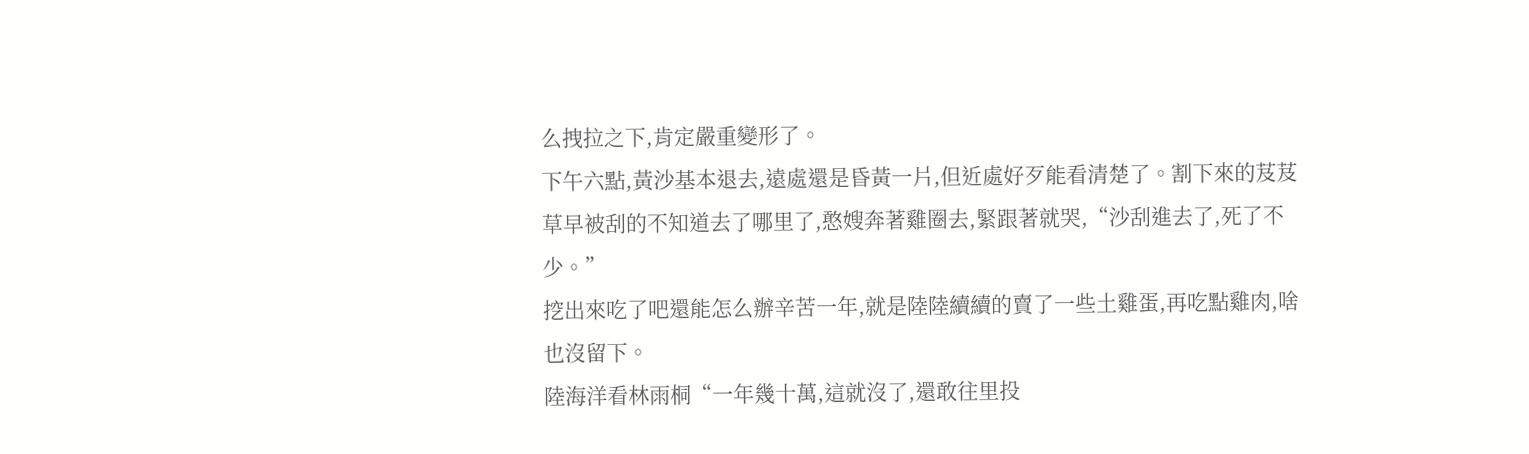么拽拉之下,肯定嚴重變形了。
下午六點,黃沙基本退去,遠處還是昏黃一片,但近處好歹能看清楚了。割下來的芨芨草早被刮的不知道去了哪里了,憨嫂奔著雞圈去,緊跟著就哭,“沙刮進去了,死了不少。”
挖出來吃了吧還能怎么辦辛苦一年,就是陸陸續續的賣了一些土雞蛋,再吃點雞肉,啥也沒留下。
陸海洋看林雨桐“一年幾十萬,這就沒了,還敢往里投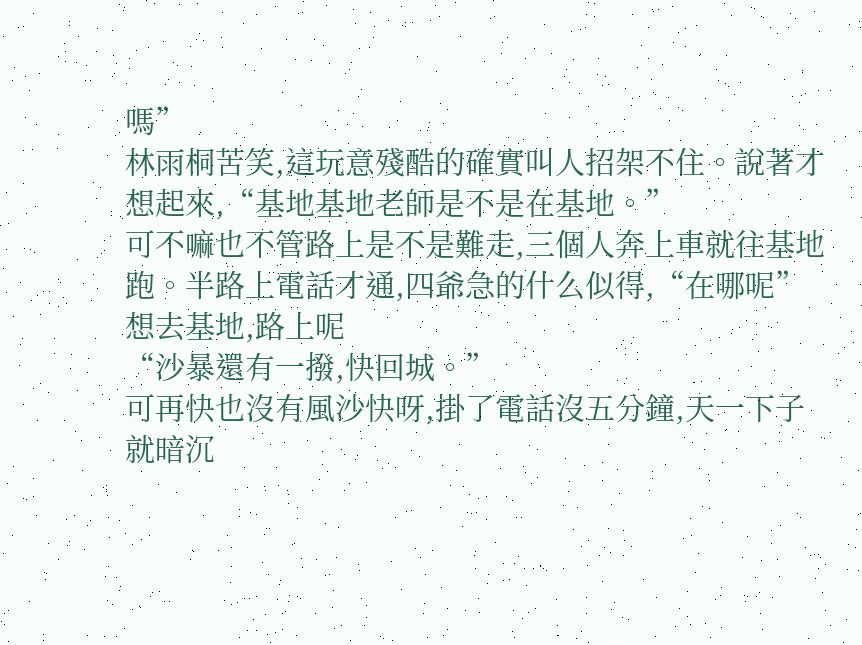嗎”
林雨桐苦笑,這玩意殘酷的確實叫人招架不住。說著才想起來,“基地基地老師是不是在基地。”
可不嘛也不管路上是不是難走,三個人奔上車就往基地跑。半路上電話才通,四爺急的什么似得,“在哪呢”
想去基地,路上呢
“沙暴還有一撥,快回城。”
可再快也沒有風沙快呀,掛了電話沒五分鐘,天一下子就暗沉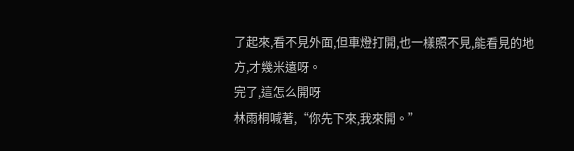了起來,看不見外面,但車燈打開,也一樣照不見,能看見的地方,才幾米遠呀。
完了,這怎么開呀
林雨桐喊著,“你先下來,我來開。”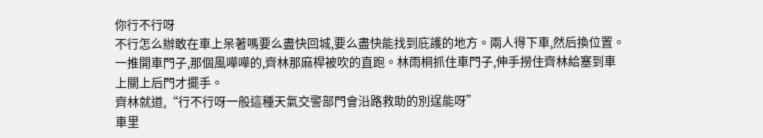你行不行呀
不行怎么辦敢在車上呆著嗎要么盡快回城,要么盡快能找到庇護的地方。兩人得下車,然后換位置。一推開車門子,那個風嘩嘩的,齊林那麻桿被吹的直跑。林雨桐抓住車門子,伸手撈住齊林給塞到車上關上后門才擺手。
齊林就道,“行不行呀一般這種天氣交警部門會沿路救助的別逞能呀”
車里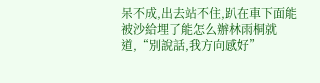呆不成,出去站不住,趴在車下面能被沙給埋了能怎么辦林雨桐就道,“別說話,我方向感好”